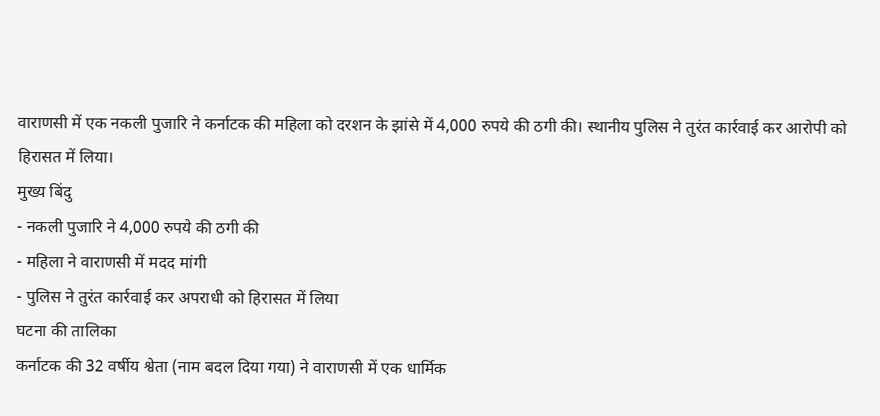वाराणसी में एक नकली पुजारि ने कर्नाटक की महिला को दरशन के झांसे में 4,000 रुपये की ठगी की। स्थानीय पुलिस ने तुरंत कार्रवाई कर आरोपी को हिरासत में लिया।
मुख्य बिंदु
- नकली पुजारि ने 4,000 रुपये की ठगी की
- महिला ने वाराणसी में मदद मांगी
- पुलिस ने तुरंत कार्रवाई कर अपराधी को हिरासत में लिया
घटना की तालिका
कर्नाटक की 32 वर्षीय श्वेता (नाम बदल दिया गया) ने वाराणसी में एक धार्मिक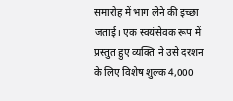समारोह में भाग लेने की इच्छा जताई। एक स्वयंसेवक रूप में प्रस्तुत हुए व्यक्ति ने उसे दरशन के लिए विशेष शुल्क 4,000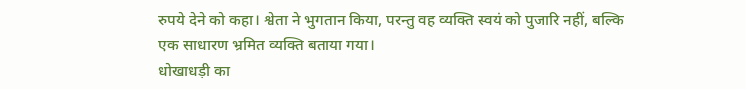रुपये देने को कहा। श्वेता ने भुगतान किया, परन्तु वह व्यक्ति स्वयं को पुजारि नहीं, बल्कि एक साधारण भ्रमित व्यक्ति बताया गया।
धोखाधड़ी का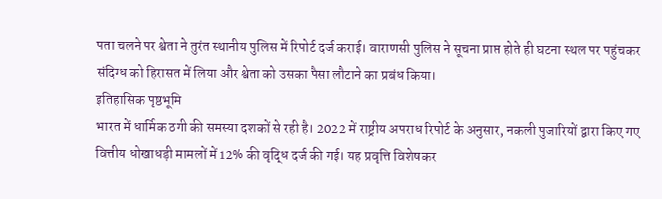पता चलने पर श्वेता ने तुरंत स्थानीय पुलिस में रिपोर्ट दर्ज कराई। वाराणसी पुलिस ने सूचना प्राप्त होते ही घटना स्थल पर पहुंचकर संदिग्ध को हिरासत में लिया और श्वेता को उसका पैसा लौटाने का प्रबंध किया।
इतिहासिक पृष्ठभूमि
भारत में धार्मिक ठगी की समस्या दशकों से रही है। 2022 में राष्ट्रीय अपराध रिपोर्ट के अनुसार, नकली पुजारियों द्वारा किए गए वित्तीय धोखाधड़ी मामलों में 12% की वृद्धि दर्ज की गई। यह प्रवृत्ति विशेषकर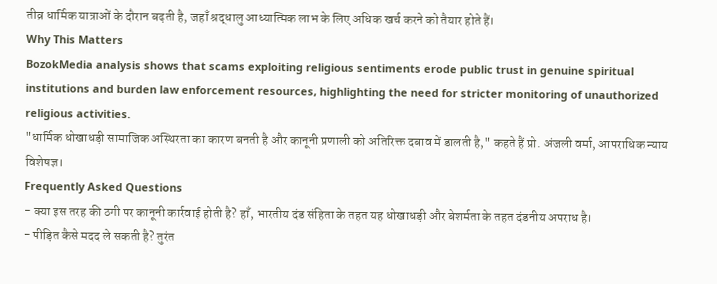तीव्र धार्मिक यात्राओं के दौरान बढ़ती है, जहाँ श्रद्धालु आध्यात्मिक लाभ के लिए अधिक खर्च करने को तैयार होते हैं।
Why This Matters
BozokMedia analysis shows that scams exploiting religious sentiments erode public trust in genuine spiritual institutions and burden law enforcement resources, highlighting the need for stricter monitoring of unauthorized religious activities.
"धार्मिक धोखाधड़ी सामाजिक अस्थिरता का कारण बनती है और कानूनी प्रणाली को अतिरिक्त दबाव में डालती है," कहते हैं प्रो. अंजली वर्मा, आपराधिक न्याय विशेषज्ञ।
Frequently Asked Questions
- क्या इस तरह की ठगी पर कानूनी कार्रवाई होती है? हाँ, भारतीय दंड संहिता के तहत यह धोखाधड़ी और बेशर्मता के तहत दंडनीय अपराध है।
- पीड़ित कैसे मदद ले सकती है? तुरंत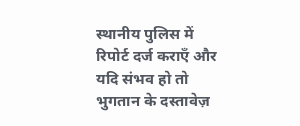स्थानीय पुलिस में रिपोर्ट दर्ज कराएँ और यदि संभव हो तो भुगतान के दस्तावेज़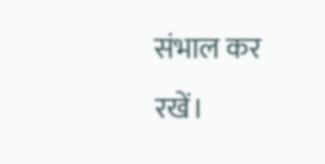संभाल कर रखें।